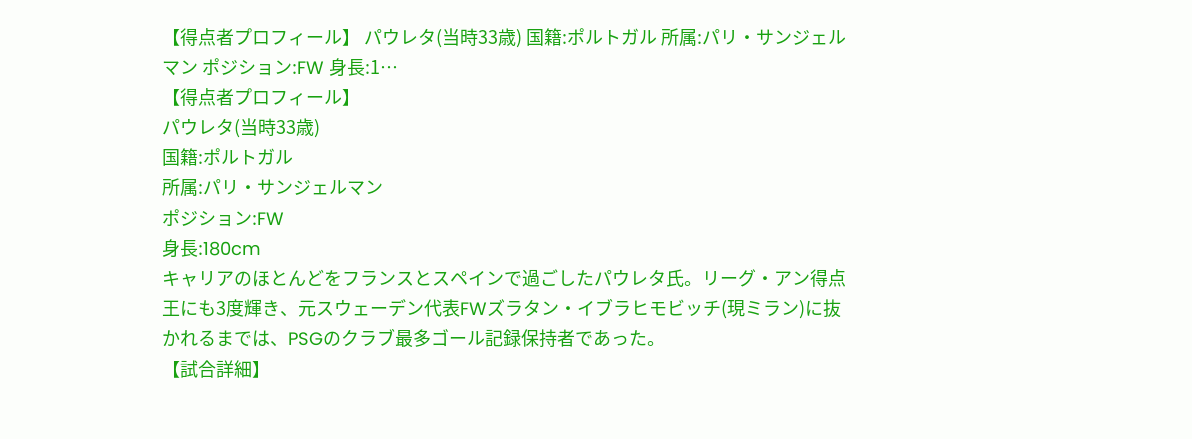【得点者プロフィール】 パウレタ(当時33歳) 国籍:ポルトガル 所属:パリ・サンジェルマン ポジション:FW 身長:1…
【得点者プロフィール】
パウレタ(当時33歳)
国籍:ポルトガル
所属:パリ・サンジェルマン
ポジション:FW
身長:180cm
キャリアのほとんどをフランスとスペインで過ごしたパウレタ氏。リーグ・アン得点王にも3度輝き、元スウェーデン代表FWズラタン・イブラヒモビッチ(現ミラン)に抜かれるまでは、PSGのクラブ最多ゴール記録保持者であった。
【試合詳細】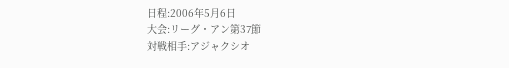日程:2006年5月6日
大会:リーグ・アン第37節
対戦相手:アジャクシオ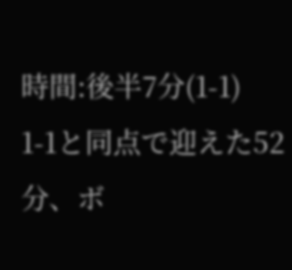時間:後半7分(1-1)
1-1と同点で迎えた52分、ボ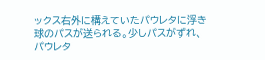ックス右外に構えていたパウレタに浮き球のパスが送られる。少しパスがずれ、パウレタ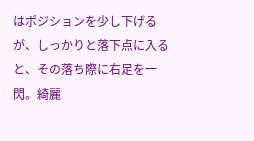はポジションを少し下げるが、しっかりと落下点に入ると、その落ち際に右足を一閃。綺麗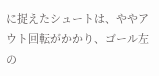に捉えたシュートは、ややアウト回転がかかり、ゴール左の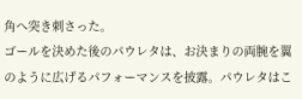角へ突き刺さった。
ゴールを決めた後のパウレタは、お決まりの両腕を翼のように広げるパフォーマンスを披露。パウレタはこ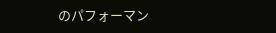のパフォーマン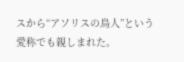スから“アソリスの鳥人”という愛称でも親しまれた。